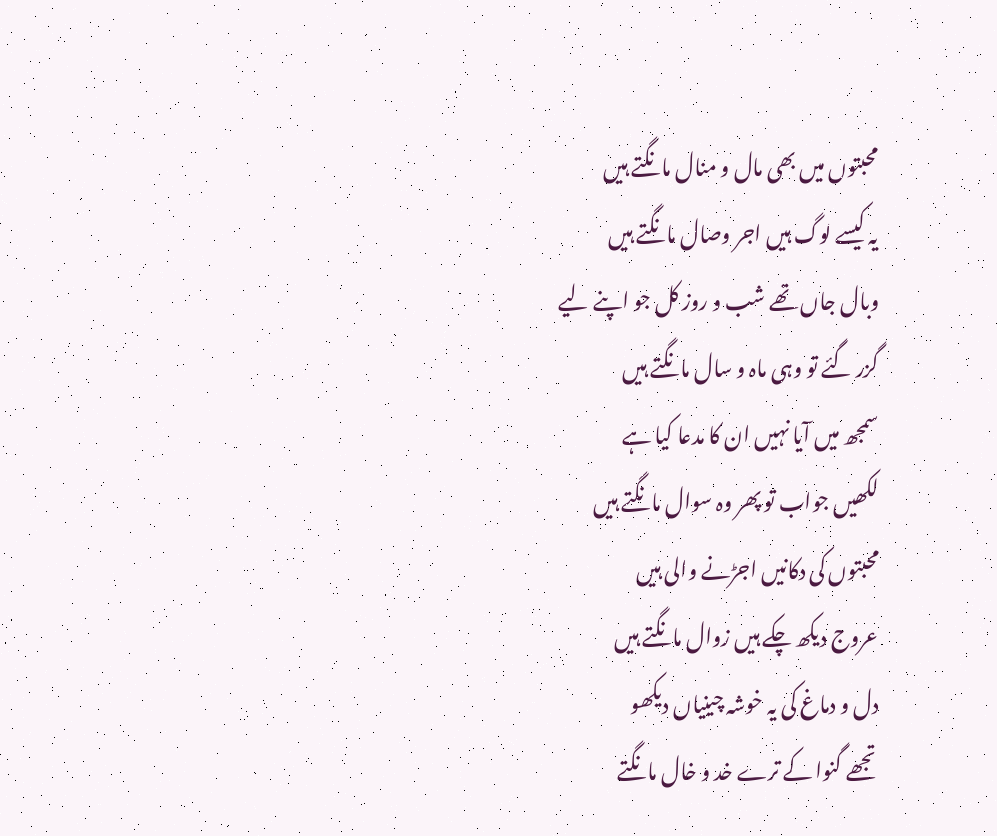محبتوں میں بھی مال و منال مانگتے ہیں
یہ کیسے لوگ ہیں اجر وصال مانگتے ہیں
وبال جاں تھے شب و روز کل جو اپنے لیے
گزر گئے تو وہی ماہ و سال مانگتے ہیں
سمجھ میں آیا نہیں ان کا مدعا کیا ہے
لکھیں جواب تو پھر وہ سوال مانگتے ہیں
محبتوں کی دکانیں اجڑنے والی ہیں
عروج دیکھ چکے ہیں زوال مانگتے ہیں
دل و دماغ کی یہ خوشہ چینیاں دیکھو
تجھے گنوا کے ترے خد و خال مانگتے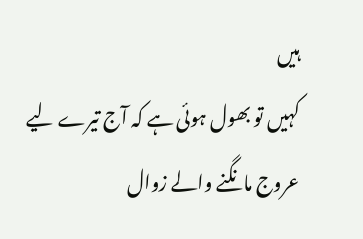ہیں
کہیں تو بھول ہوئی ہے کہ آج تیرے لیے
عروج مانگنے والے زوال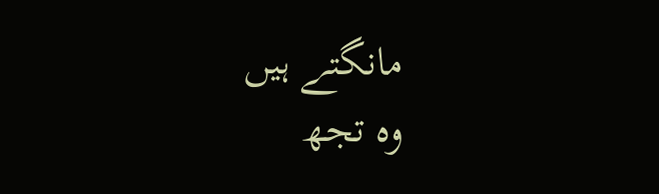مانگتے ہیں
وہ تجھ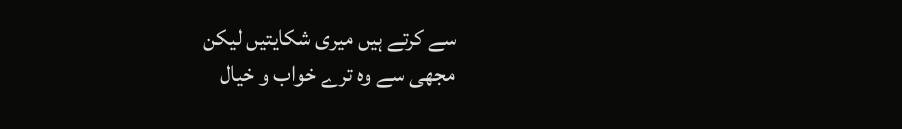سے کرتے ہیں میری شکایتیں لیکن
مجھی سے وہ ترے خواب و خیال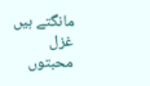مانگتے ہیں
غزل
محبتوں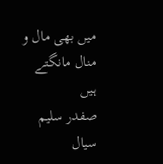میں بھی مال و منال مانگتے ہیں
صفدر سلیم سیال